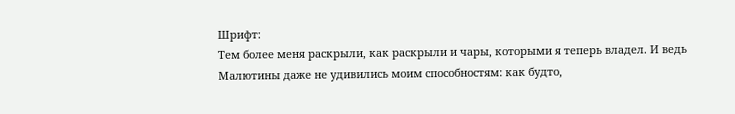Шрифт:
Тем более меня раскрыли, как раскрыли и чары, которыми я теперь владел. И ведь Малютины даже не удивились моим способностям: как будто,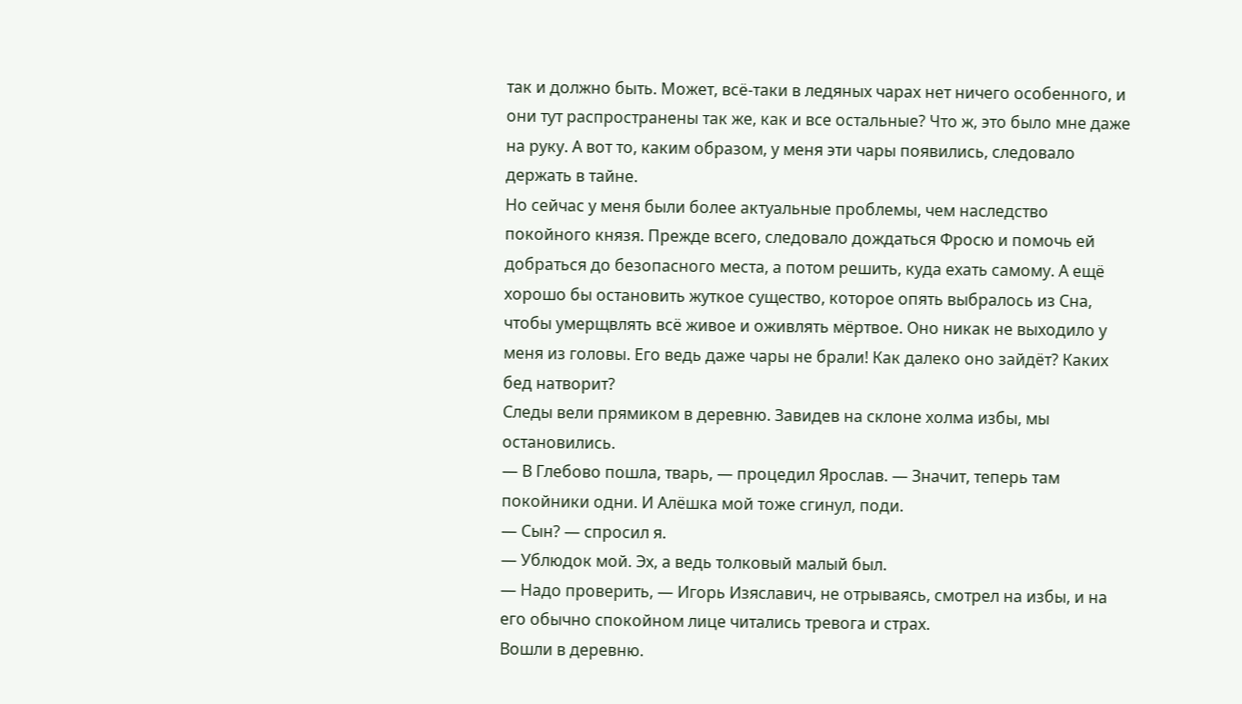так и должно быть. Может, всё-таки в ледяных чарах нет ничего особенного, и они тут распространены так же, как и все остальные? Что ж, это было мне даже на руку. А вот то, каким образом, у меня эти чары появились, следовало держать в тайне.
Но сейчас у меня были более актуальные проблемы, чем наследство покойного князя. Прежде всего, следовало дождаться Фросю и помочь ей добраться до безопасного места, а потом решить, куда ехать самому. А ещё хорошо бы остановить жуткое существо, которое опять выбралось из Сна, чтобы умерщвлять всё живое и оживлять мёртвое. Оно никак не выходило у меня из головы. Его ведь даже чары не брали! Как далеко оно зайдёт? Каких бед натворит?
Следы вели прямиком в деревню. Завидев на склоне холма избы, мы остановились.
— В Глебово пошла, тварь, — процедил Ярослав. — Значит, теперь там покойники одни. И Алёшка мой тоже сгинул, поди.
— Сын? — спросил я.
— Ублюдок мой. Эх, а ведь толковый малый был.
— Надо проверить, — Игорь Изяславич, не отрываясь, смотрел на избы, и на его обычно спокойном лице читались тревога и страх.
Вошли в деревню.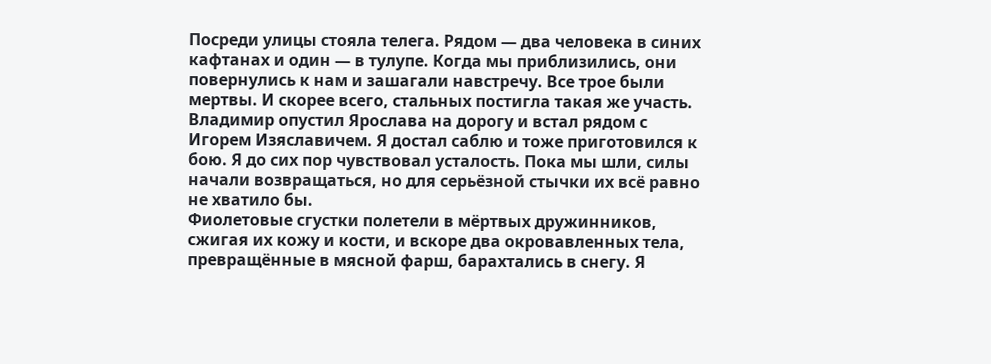Посреди улицы стояла телега. Рядом — два человека в синих кафтанах и один — в тулупе. Когда мы приблизились, они повернулись к нам и зашагали навстречу. Все трое были мертвы. И скорее всего, стальных постигла такая же участь.
Владимир опустил Ярослава на дорогу и встал рядом с Игорем Изяславичем. Я достал саблю и тоже приготовился к бою. Я до сих пор чувствовал усталость. Пока мы шли, силы начали возвращаться, но для серьёзной стычки их всё равно не хватило бы.
Фиолетовые сгустки полетели в мёртвых дружинников, сжигая их кожу и кости, и вскоре два окровавленных тела, превращённые в мясной фарш, барахтались в снегу. Я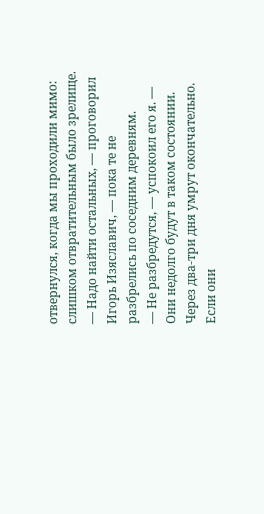отвернулся, когда мы проходили мимо: слишком отвратительным было зрелище.
— Надо найти остальных, — проговорил Игорь Изяславич, — пока те не разбрелись по соседним деревням.
— Не разбредутся, — успокоил его я. — Они недолго будут в таком состоянии. Через два-три дня умрут окончательно. Если они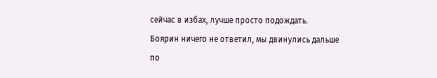сейчас в избах, лучше просто подождать.
Боярин ничего не ответил, мы двинулись дальше по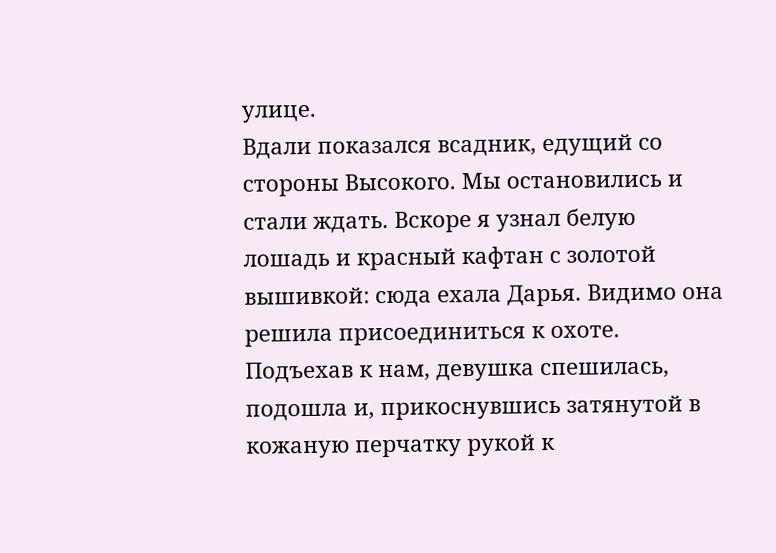улице.
Вдали показался всадник, едущий со стороны Высокого. Мы остановились и стали ждать. Вскоре я узнал белую лошадь и красный кафтан с золотой вышивкой: сюда ехала Дарья. Видимо она решила присоединиться к охоте.
Подъехав к нам, девушка спешилась, подошла и, прикоснувшись затянутой в кожаную перчатку рукой к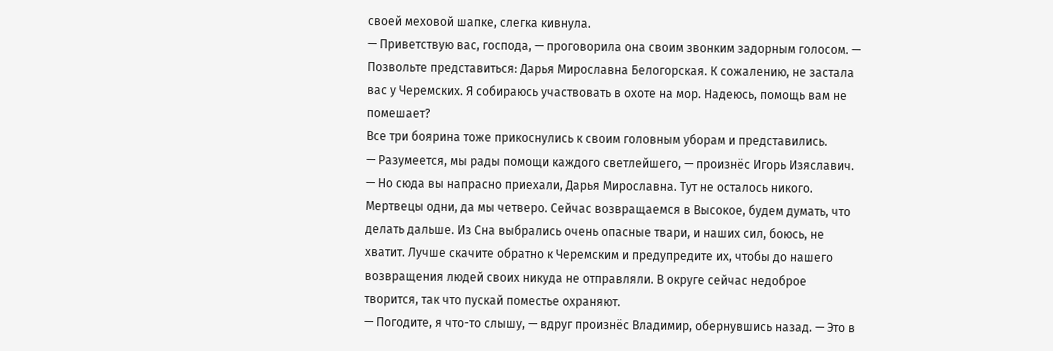своей меховой шапке, слегка кивнула.
— Приветствую вас, господа, — проговорила она своим звонким задорным голосом. — Позвольте представиться: Дарья Мирославна Белогорская. К сожалению, не застала вас у Черемских. Я собираюсь участвовать в охоте на мор. Надеюсь, помощь вам не помешает?
Все три боярина тоже прикоснулись к своим головным уборам и представились.
— Разумеется, мы рады помощи каждого светлейшего, — произнёс Игорь Изяславич. — Но сюда вы напрасно приехали, Дарья Мирославна. Тут не осталось никого. Мертвецы одни, да мы четверо. Сейчас возвращаемся в Высокое, будем думать, что делать дальше. Из Сна выбрались очень опасные твари, и наших сил, боюсь, не хватит. Лучше скачите обратно к Черемским и предупредите их, чтобы до нашего возвращения людей своих никуда не отправляли. В округе сейчас недоброе творится, так что пускай поместье охраняют.
— Погодите, я что-то слышу, — вдруг произнёс Владимир, обернувшись назад. — Это в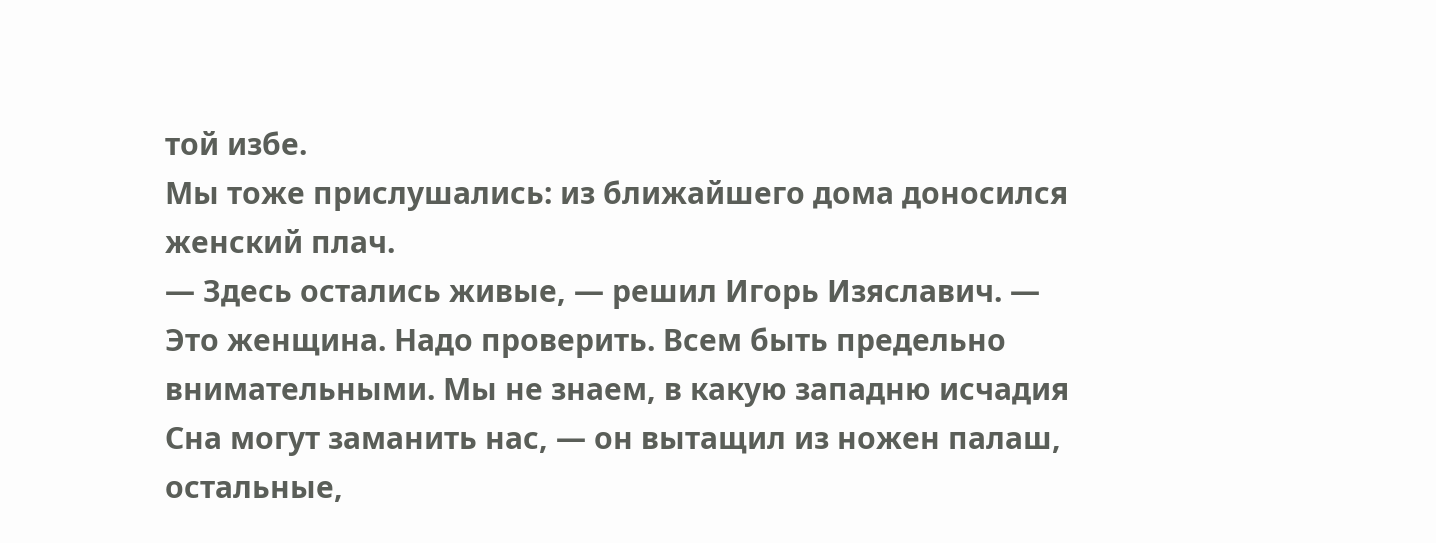той избе.
Мы тоже прислушались: из ближайшего дома доносился женский плач.
— Здесь остались живые, — решил Игорь Изяславич. — Это женщина. Надо проверить. Всем быть предельно внимательными. Мы не знаем, в какую западню исчадия Сна могут заманить нас, — он вытащил из ножен палаш, остальные,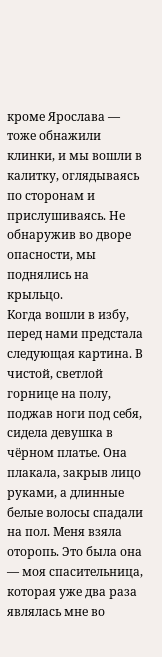кроме Ярослава — тоже обнажили клинки, и мы вошли в калитку, оглядываясь по сторонам и прислушиваясь. Не обнаружив во дворе опасности, мы поднялись на крыльцо.
Когда вошли в избу, перед нами предстала следующая картина. В чистой, светлой горнице на полу, поджав ноги под себя, сидела девушка в чёрном платье. Она плакала, закрыв лицо руками, а длинные белые волосы спадали на пол. Меня взяла оторопь. Это была она — моя спасительница, которая уже два раза являлась мне во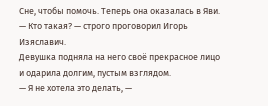Сне, чтобы помочь. Теперь она оказалась в Яви.
— Кто такая? — строго проговорил Игорь Изяславич.
Девушка подняла на него своё прекрасное лицо и одарила долгим, пустым взглядом.
— Я не хотела это делать, —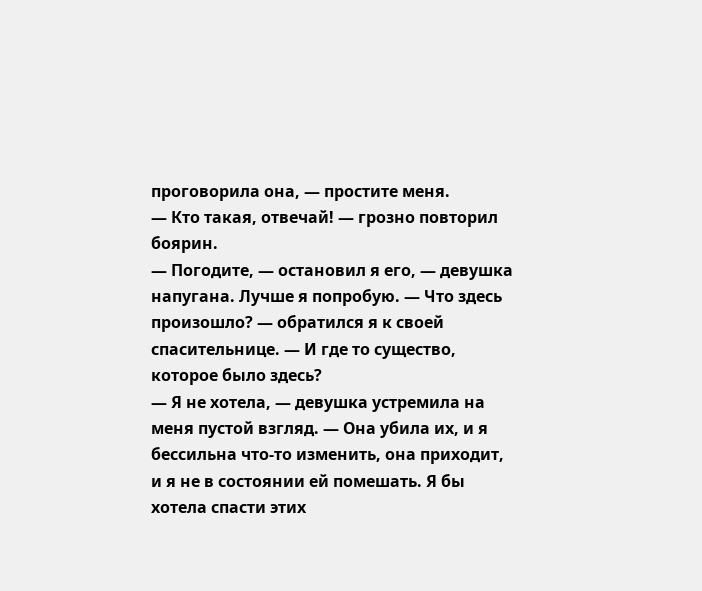проговорила она, — простите меня.
— Кто такая, отвечай! — грозно повторил боярин.
— Погодите, — остановил я его, — девушка напугана. Лучше я попробую. — Что здесь произошло? — обратился я к своей спасительнице. — И где то существо, которое было здесь?
— Я не хотела, — девушка устремила на меня пустой взгляд. — Она убила их, и я бессильна что-то изменить, она приходит, и я не в состоянии ей помешать. Я бы хотела спасти этих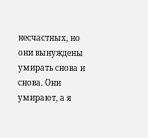несчастных, но они вынуждены умирать снова и снова. Они умирают, а я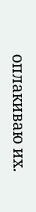оплакиваю их.